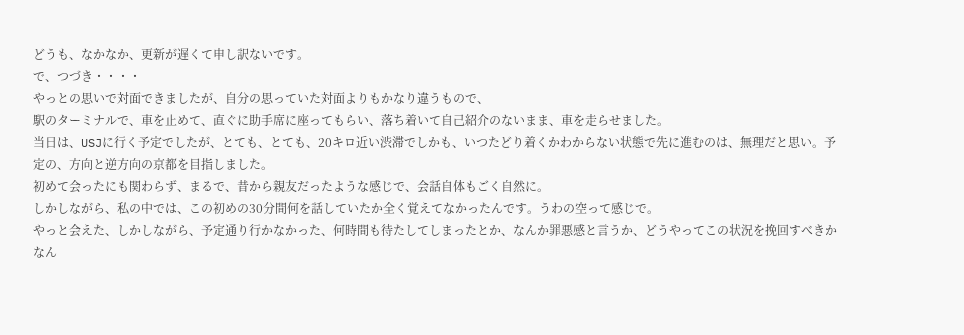どうも、なかなか、更新が遅くて申し訳ないです。
で、つづき・・・・
やっとの思いで対面できましたが、自分の思っていた対面よりもかなり違うもので、
駅のターミナルで、車を止めて、直ぐに助手席に座ってもらい、落ち着いて自己紹介のないまま、車を走らせました。
当日は、USJに行く予定でしたが、とても、とても、20キロ近い渋滞でしかも、いつたどり着くかわからない状態で先に進むのは、無理だと思い。予定の、方向と逆方向の京都を目指しました。
初めて会ったにも関わらず、まるで、昔から親友だったような感じで、会話自体もごく自然に。
しかしながら、私の中では、この初めの30分間何を話していたか全く覚えてなかったんです。うわの空って感じで。
やっと会えた、しかしながら、予定通り行かなかった、何時間も待たしてしまったとか、なんか罪悪感と言うか、どうやってこの状況を挽回すべきかなん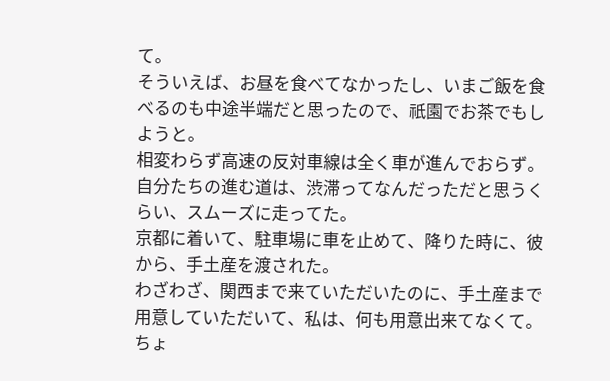て。
そういえば、お昼を食べてなかったし、いまご飯を食べるのも中途半端だと思ったので、祇園でお茶でもしようと。
相変わらず高速の反対車線は全く車が進んでおらず。自分たちの進む道は、渋滞ってなんだっただと思うくらい、スムーズに走ってた。
京都に着いて、駐車場に車を止めて、降りた時に、彼から、手土産を渡された。
わざわざ、関西まで来ていただいたのに、手土産まで用意していただいて、私は、何も用意出来てなくて。
ちょ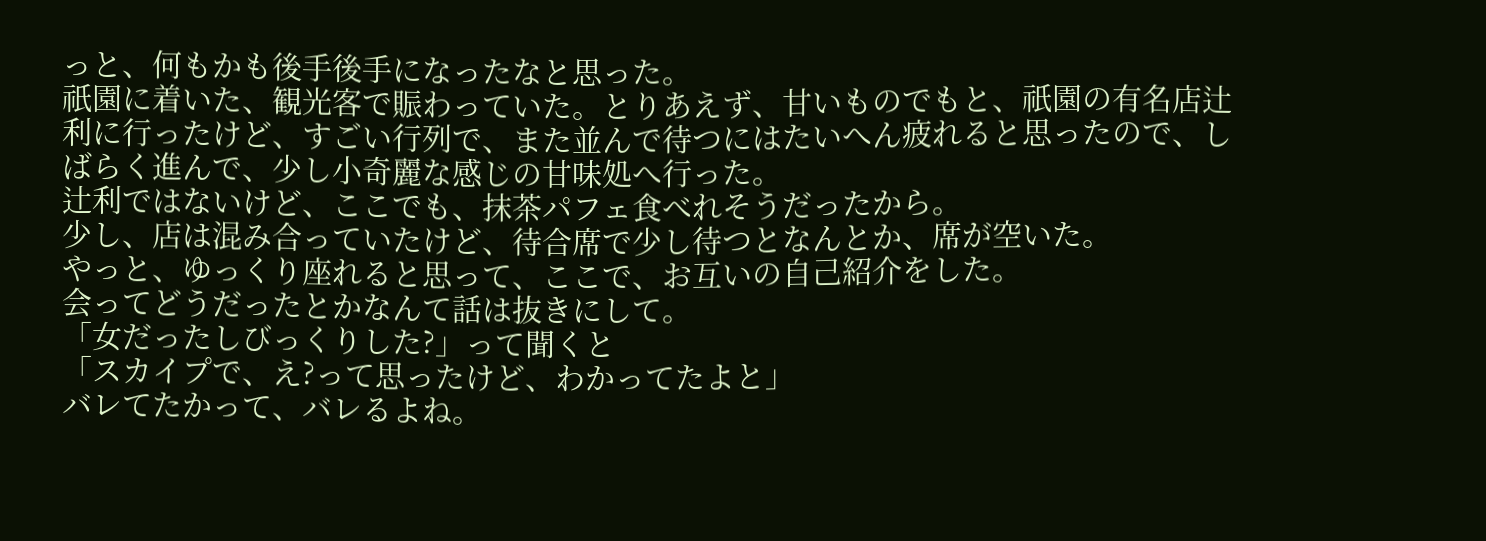っと、何もかも後手後手になったなと思った。
祇園に着いた、観光客で賑わっていた。とりあえず、甘いものでもと、祇園の有名店辻利に行ったけど、すごい行列で、また並んで待つにはたいへん疲れると思ったので、しばらく進んで、少し小奇麗な感じの甘味処へ行った。
辻利ではないけど、ここでも、抹茶パフェ食べれそうだったから。
少し、店は混み合っていたけど、待合席で少し待つとなんとか、席が空いた。
やっと、ゆっくり座れると思って、ここで、お互いの自己紹介をした。
会ってどうだったとかなんて話は抜きにして。
「女だったしびっくりした?」って聞くと
「スカイプで、え?って思ったけど、わかってたよと」
バレてたかって、バレるよね。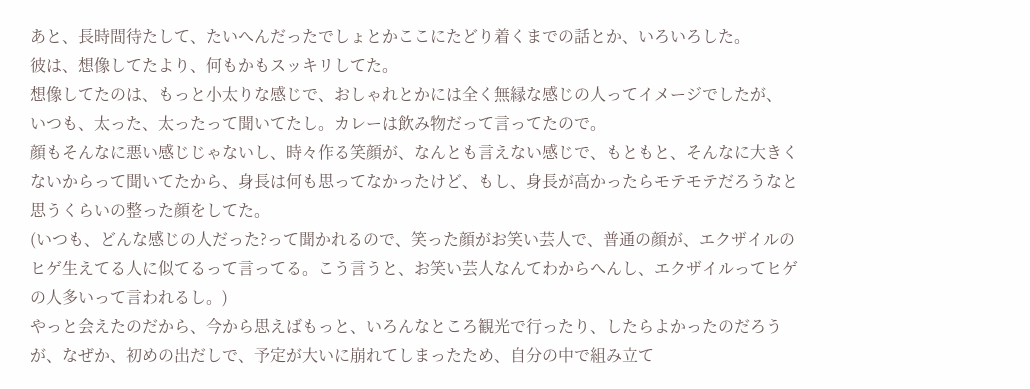あと、長時間待たして、たいへんだったでしょとかここにたどり着くまでの話とか、いろいろした。
彼は、想像してたより、何もかもスッキリしてた。
想像してたのは、もっと小太りな感じで、おしゃれとかには全く無縁な感じの人ってイメージでしたが、
いつも、太った、太ったって聞いてたし。カレーは飲み物だって言ってたので。
顔もそんなに悪い感じじゃないし、時々作る笑顔が、なんとも言えない感じで、もともと、そんなに大きくないからって聞いてたから、身長は何も思ってなかったけど、もし、身長が高かったらモテモテだろうなと思うくらいの整った顔をしてた。
(いつも、どんな感じの人だった?って聞かれるので、笑った顔がお笑い芸人で、普通の顔が、エクザイルのヒゲ生えてる人に似てるって言ってる。こう言うと、お笑い芸人なんてわからへんし、エクザイルってヒゲの人多いって言われるし。)
やっと会えたのだから、今から思えばもっと、いろんなところ観光で行ったり、したらよかったのだろうが、なぜか、初めの出だしで、予定が大いに崩れてしまったため、自分の中で組み立て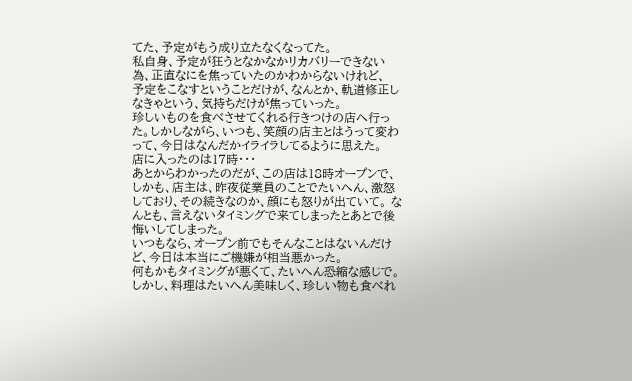てた、予定がもう成り立たなくなってた。
私自身、予定が狂うとなかなかリカバリーできない為、正直なにを焦っていたのかわからないけれど、
予定をこなすということだけが、なんとか、軌道修正しなきゃという、気持ちだけが焦っていった。
珍しいものを食べさせてくれる行きつけの店へ行った。しかしながら、いつも、笑顔の店主とはうって変わって、今日はなんだかイライラしてるように思えた。
店に入ったのは17時・・・
あとからわかったのだが、この店は18時オープンで、しかも、店主は、昨夜従業員のことでたいへん、激怒しており、その続きなのか、顔にも怒りが出ていて。 なんとも、言えないタイミングで来てしまったとあとで後悔いしてしまった。
いつもなら、オープン前でもそんなことはないんだけど、今日は本当にご機嫌が相当悪かった。
何もかもタイミングが悪くて、たいへん恐縮な感じで。
しかし、料理はたいへん美味しく、珍しい物も食べれ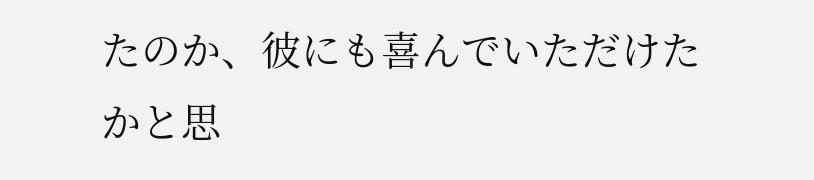たのか、彼にも喜んでいただけたかと思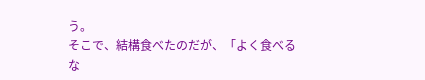う。
そこで、結構食べたのだが、「よく食べるな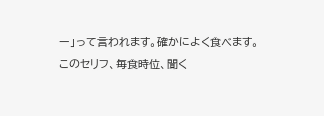ー」って言われます。確かによく食べます。
このセリフ、毎食時位、聞く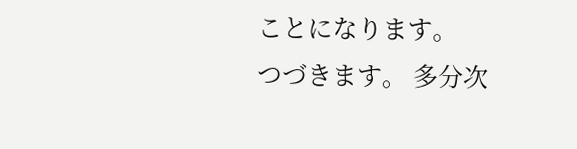ことになります。
つづきます。 多分次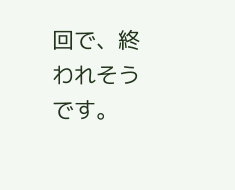回で、終われそうです。